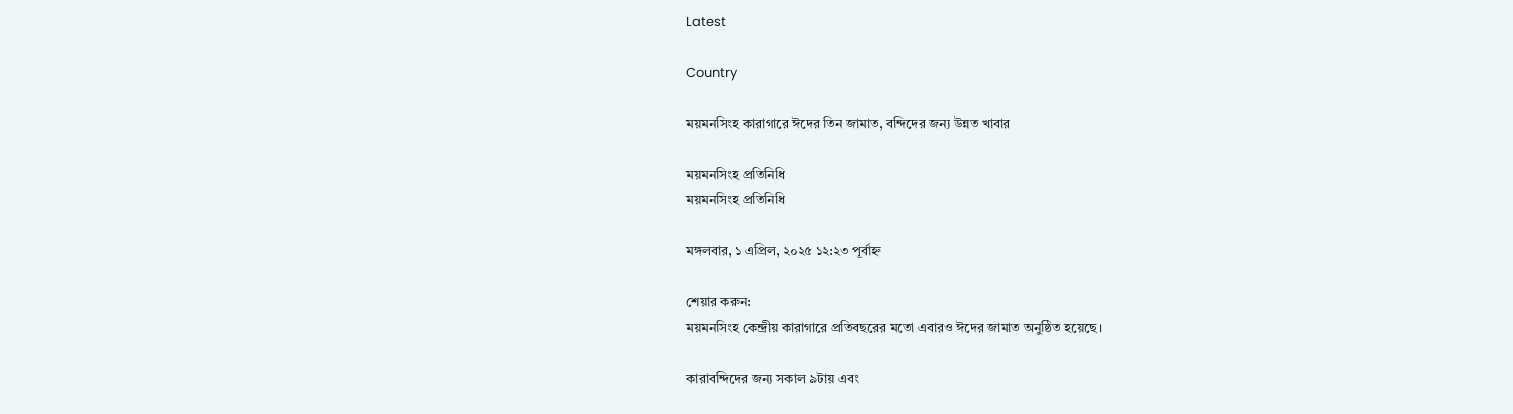Latest

Country

ময়মনসিংহ কারাগারে ঈদের তিন জামাত, বন্দিদের জন্য উন্নত খাবার

ময়মনসিংহ প্রতিনিধি
ময়মনসিংহ প্রতিনিধি

মঙ্গলবার, ১ এপ্রিল, ২০২৫ ১২:২৩ পূর্বাহ্ন

শেয়ার করুন:
ময়মনসিংহ কেন্দ্রীয় কারাগারে প্রতিবছরের মতো এবারও ঈদের জামাত অনুষ্ঠিত হয়েছে।

কারাবন্দিদের জন্য সকাল ৯টায় এবং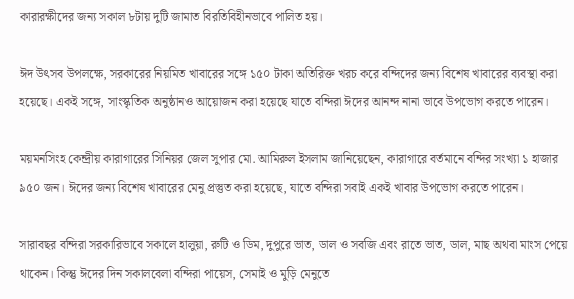কারারক্ষীদের জন্য সকাল ৮টায় দুটি জামাত বিরতিবিহীনভাবে পালিত হয়।

ঈদ উৎসব উপলক্ষে, সরকারের নিয়মিত খাবারের সঙ্গে ১৫০ টাকা অতিরিক্ত খরচ করে বন্দিদের জন্য বিশেষ খাবারের ব্যবস্থা করা হয়েছে। একই সঙ্গে, সাংস্কৃতিক অনুষ্ঠানও আয়োজন করা হয়েছে যাতে বন্দিরা ঈদের আনন্দ নানা ভাবে উপভোগ করতে পারেন।

ময়মনসিংহ কেন্দ্রীয় কারাগারের সিনিয়র জেল সুপার মো. আমিরুল ইসলাম জানিয়েছেন, কারাগারে বর্তমানে বন্দির সংখ্যা ১ হাজার ৯৫০ জন। ঈদের জন্য বিশেষ খাবারের মেনু প্রস্তুত করা হয়েছে, যাতে বন্দিরা সবাই একই খাবার উপভোগ করতে পারেন।

সারাবছর বন্দিরা সরকারিভাবে সকালে হালুয়া, রুটি ও ডিম, দুপুরে ভাত, ডাল ও সবজি এবং রাতে ভাত, ডাল, মাছ অথবা মাংস পেয়ে থাকেন। কিন্তু ঈদের দিন সকালবেলা বন্দিরা পায়েস, সেমাই ও মুড়ি মেনুতে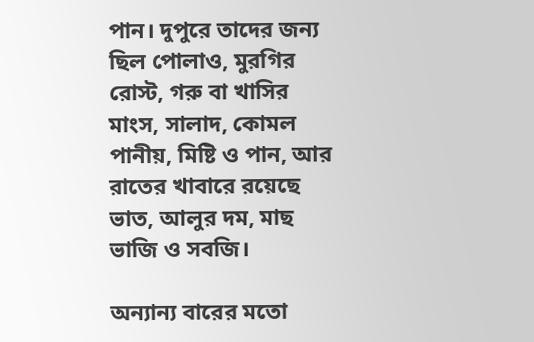পান। দুপুরে তাদের জন্য ছিল পোলাও, মুরগির রোস্ট, গরু বা খাসির মাংস, সালাদ, কোমল পানীয়, মিষ্টি ও পান, আর রাতের খাবারে রয়েছে ভাত, আলুর দম, মাছ ভাজি ও সবজি।

অন্যান্য বারের মতো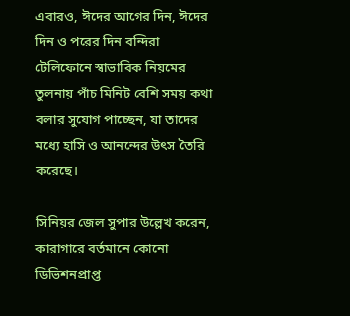এবারও, ঈদের আগের দিন, ঈদের দিন ও পরের দিন বন্দিরা টেলিফোনে স্বাভাবিক নিয়মের তুলনায় পাঁচ মিনিট বেশি সময় কথা বলার সুযোগ পাচ্ছেন, যা তাদের মধ্যে হাসি ও আনন্দের উৎস তৈরি করেছে।

সিনিয়র জেল সুপার উল্লেখ করেন, কারাগারে বর্তমানে কোনো ডিভিশনপ্রাপ্ত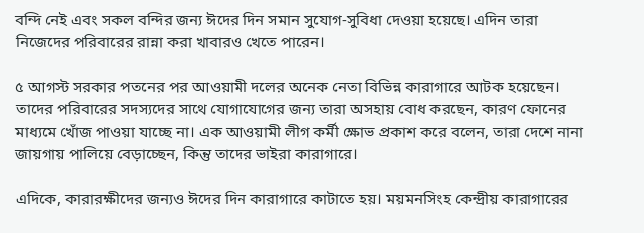বন্দি নেই এবং সকল বন্দির জন্য ঈদের দিন সমান সুযোগ-সুবিধা দেওয়া হয়েছে। এদিন তারা নিজেদের পরিবারের রান্না করা খাবারও খেতে পারেন।

৫ আগস্ট সরকার পতনের পর আওয়ামী দলের অনেক নেতা বিভিন্ন কারাগারে আটক হয়েছেন। তাদের পরিবারের সদস্যদের সাথে যোগাযোগের জন্য তারা অসহায় বোধ করছেন, কারণ ফোনের মাধ্যমে খোঁজ পাওয়া যাচ্ছে না। এক আওয়ামী লীগ কর্মী ক্ষোভ প্রকাশ করে বলেন, তারা দেশে নানা জায়গায় পালিয়ে বেড়াচ্ছেন, কিন্তু তাদের ভাইরা কারাগারে।

এদিকে, কারারক্ষীদের জন্যও ঈদের দিন কারাগারে কাটাতে হয়। ময়মনসিংহ কেন্দ্রীয় কারাগারের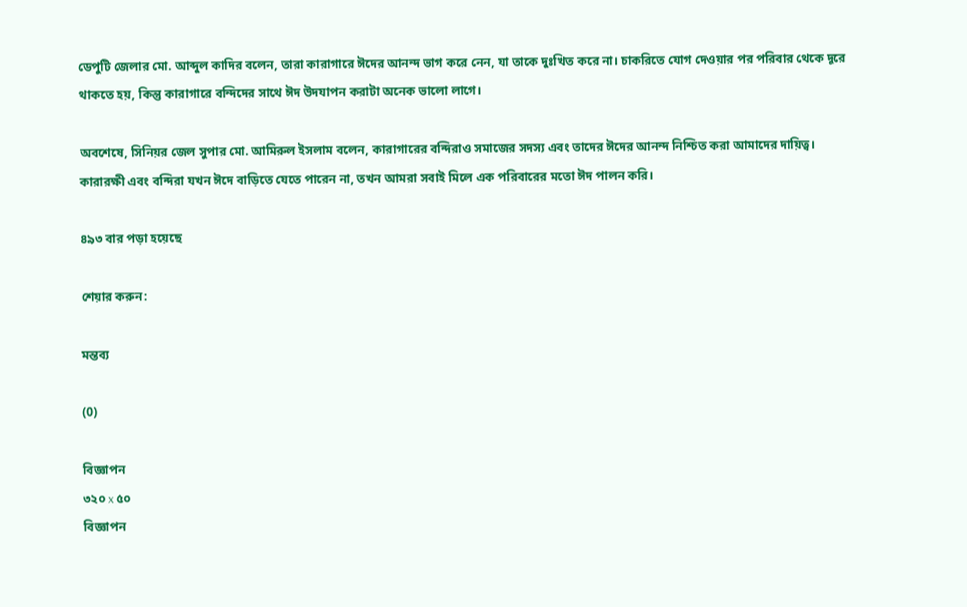ডেপুটি জেলার মো. আব্দুল কাদির বলেন, তারা কারাগারে ঈদের আনন্দ ভাগ করে নেন, যা তাকে দুঃখিত করে না। চাকরিতে যোগ দেওয়ার পর পরিবার থেকে দূরে থাকতে হয়, কিন্তু কারাগারে বন্দিদের সাথে ঈদ উদযাপন করাটা অনেক ভালো লাগে।

অবশেষে, সিনিয়র জেল সুপার মো. আমিরুল ইসলাম বলেন, কারাগারের বন্দিরাও সমাজের সদস্য এবং তাদের ঈদের আনন্দ নিশ্চিত করা আমাদের দায়িত্ব। কারারক্ষী এবং বন্দিরা যখন ঈদে বাড়িতে যেতে পারেন না, তখন আমরা সবাই মিলে এক পরিবারের মতো ঈদ পালন করি।

৪৯৩ বার পড়া হয়েছে

শেয়ার করুন:

মন্তব্য

(0)

বিজ্ঞাপন
৩২০ x ৫০
বিজ্ঞাপন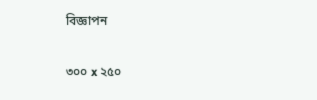বিজ্ঞাপন

৩০০ x ২৫০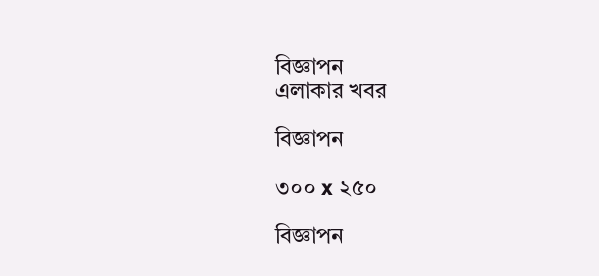বিজ্ঞাপন
এলাকার খবর

বিজ্ঞাপন

৩০০ x ২৫০

বিজ্ঞাপন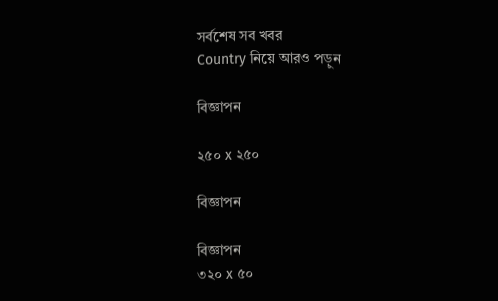সর্বশেষ সব খবর
Country নিয়ে আরও পড়ুন

বিজ্ঞাপন

২৫০ x ২৫০

বিজ্ঞাপন

বিজ্ঞাপন
৩২০ x ৫০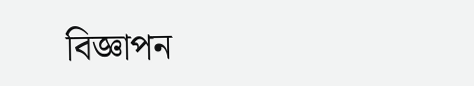বিজ্ঞাপন